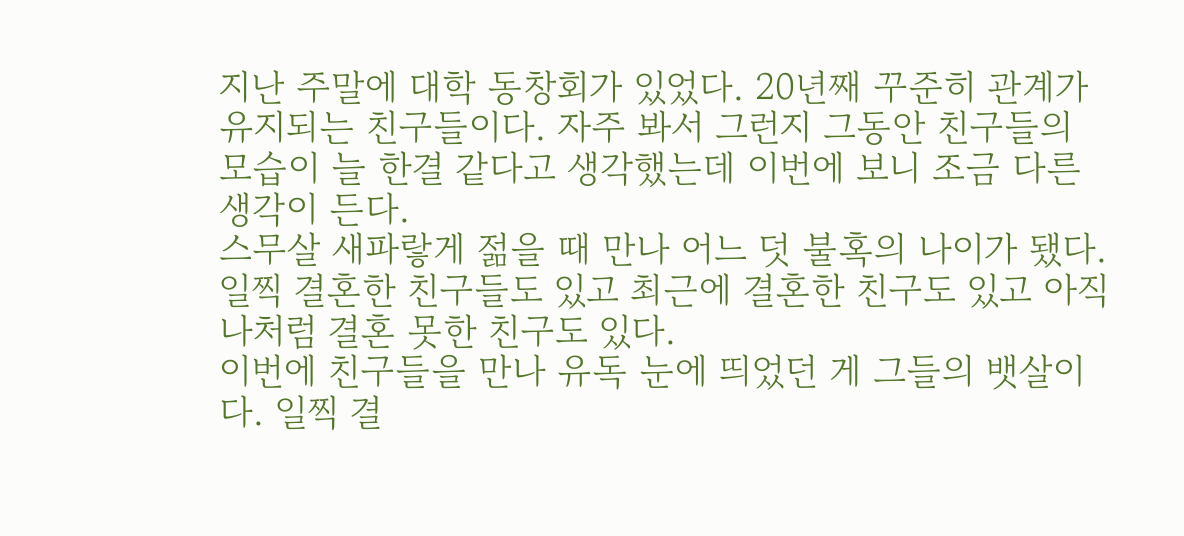지난 주말에 대학 동창회가 있었다. 20년째 꾸준히 관계가 유지되는 친구들이다. 자주 봐서 그런지 그동안 친구들의 모습이 늘 한결 같다고 생각했는데 이번에 보니 조금 다른 생각이 든다.
스무살 새파랗게 젊을 때 만나 어느 덧 불혹의 나이가 됐다. 일찍 결혼한 친구들도 있고 최근에 결혼한 친구도 있고 아직 나처럼 결혼 못한 친구도 있다.
이번에 친구들을 만나 유독 눈에 띄었던 게 그들의 뱃살이다. 일찍 결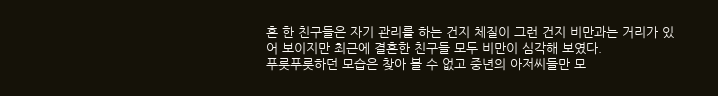혼 한 친구들은 자기 관리를 하는 건지 체질이 그런 건지 비만과는 거리가 있어 보이지만 최근에 결혼한 친구들 모두 비만이 심각해 보였다.
푸릇푸릇하던 모습은 찾아 볼 수 없고 중년의 아저씨들만 모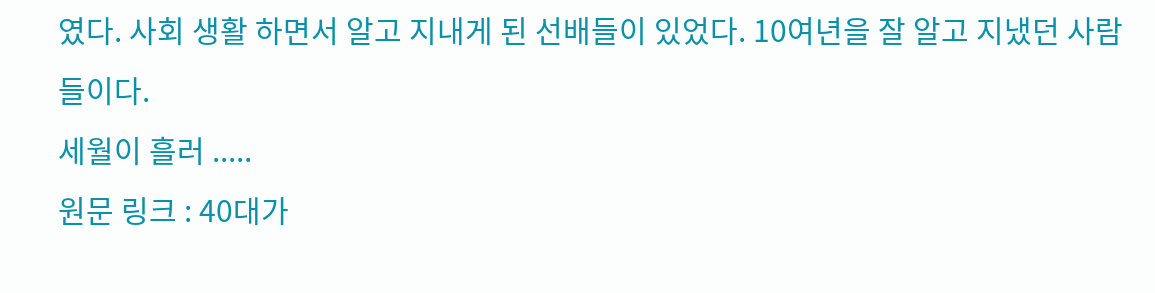였다. 사회 생활 하면서 알고 지내게 된 선배들이 있었다. 10여년을 잘 알고 지냈던 사람들이다.
세월이 흘러 .....
원문 링크 : 40대가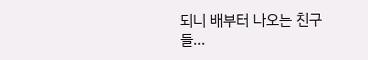되니 배부터 나오는 친구들...